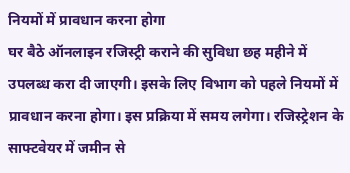नियमों में प्रावधान करना होगा
घर बैठे ऑनलाइन रजिस्ट्री कराने की सुविधा छह महीने में उपलब्ध करा दी जाएगी। इसके लिए विभाग को पहले नियमों में प्रावधान करना होगा। इस प्रक्रिया में समय लगेगा। रजिस्ट्रेशन के साफ्टवेयर में जमीन से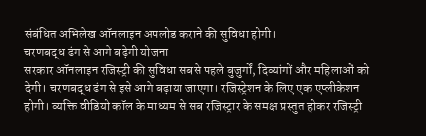संबंधित अभिलेख ऑनलाइन अपलोड कराने की सुविधा होगी।
चरणबद्ध ढंग से आगे बढ़ेगी योजना
सरकार ऑनलाइन रजिस्ट्री की सुविधा सबसे पहले बुजुर्गों, दिव्यांगों और महिलाओं को देगी। चरणबद्ध ढंग से इसे आगे बढ़ाया जाएगा। रजिस्ट्रेशन के लिए एक एप्लीकेशन होगी। व्यक्ति वीडियो कॉल के माध्यम से सब रजिस्ट्रार के समक्ष प्रस्तुत होकर रजिस्ट्री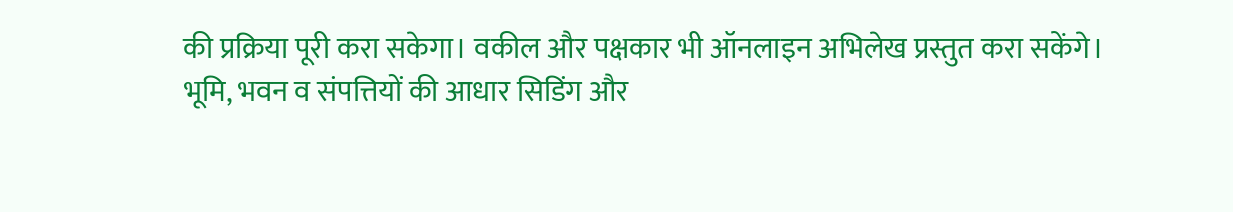की प्रक्रिया पूरी करा सकेगा। वकील और पक्षकार भी ऑनलाइन अभिलेख प्रस्तुत करा सकेंगे।
भूमि, भवन व संपत्तियों की आधार सिडिंग और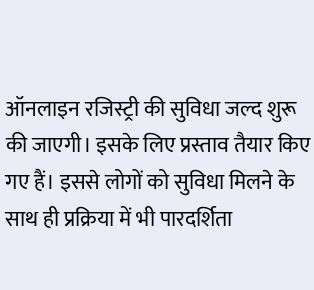ऑनलाइन रजिस्ट्री की सुविधा जल्द शुरू की जाएगी। इसके लिए प्रस्ताव तैयार किए गए हैं। इससे लोगों को सुविधा मिलने के साथ ही प्रक्रिया में भी पारदर्शिता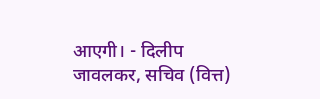आएगी। - दिलीप जावलकर, सचिव (वित्त)